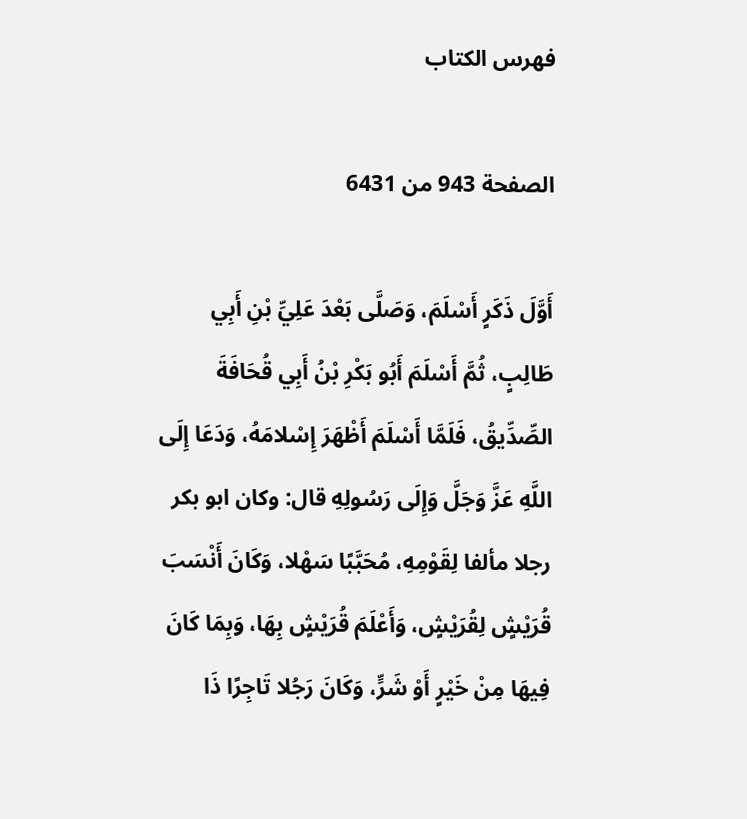فهرس الكتاب

الصفحة 943 من 6431

أَوَّلَ ذَكَرٍ أَسْلَمَ، وَصَلَّى بَعْدَ عَلِيِّ بْنِ أَبِي طَالِبٍ، ثُمَّ أَسْلَمَ أَبُو بَكْرِ بْنُ أَبِي قُحَافَةَ الصِّدِّيقُ، فَلَمَّا أَسْلَمَ أَظْهَرَ إِسْلامَهُ، وَدَعَا إِلَى اللَّهِ عَزَّ وَجَلَّ وَإِلَى رَسُولِهِ قال: وكان ابو بكر رجلا مألفا لِقَوْمِهِ، مُحَبَّبًا سَهْلا، وَكَانَ أَنْسَبَ قُرَيْشٍ لِقُرَيْشٍ، وَأَعْلَمَ قُرَيْشٍ بِهَا، وَبِمَا كَانَ فِيهَا مِنْ خَيْرٍ أَوْ شَرٍّ، وَكَانَ رَجُلا تَاجِرًا ذَا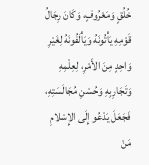خُلُقٍ وَمَعْرُوفٍ، وَكَانَ رِجَالُ قَوْمِهِ يَأْتُونَهُ وَيَأْلَفُونَهُ لِغَيْرِ وَاحِدٍ مِنَ الأَمْرِ، لِعِلْمِهِ وَتَجَارِبِهِ وَحُسْنِ مُجَالَسَتِهِ، فَجَعَلَ يَدْعُو إِلَى الإِسْلامِ مَنْ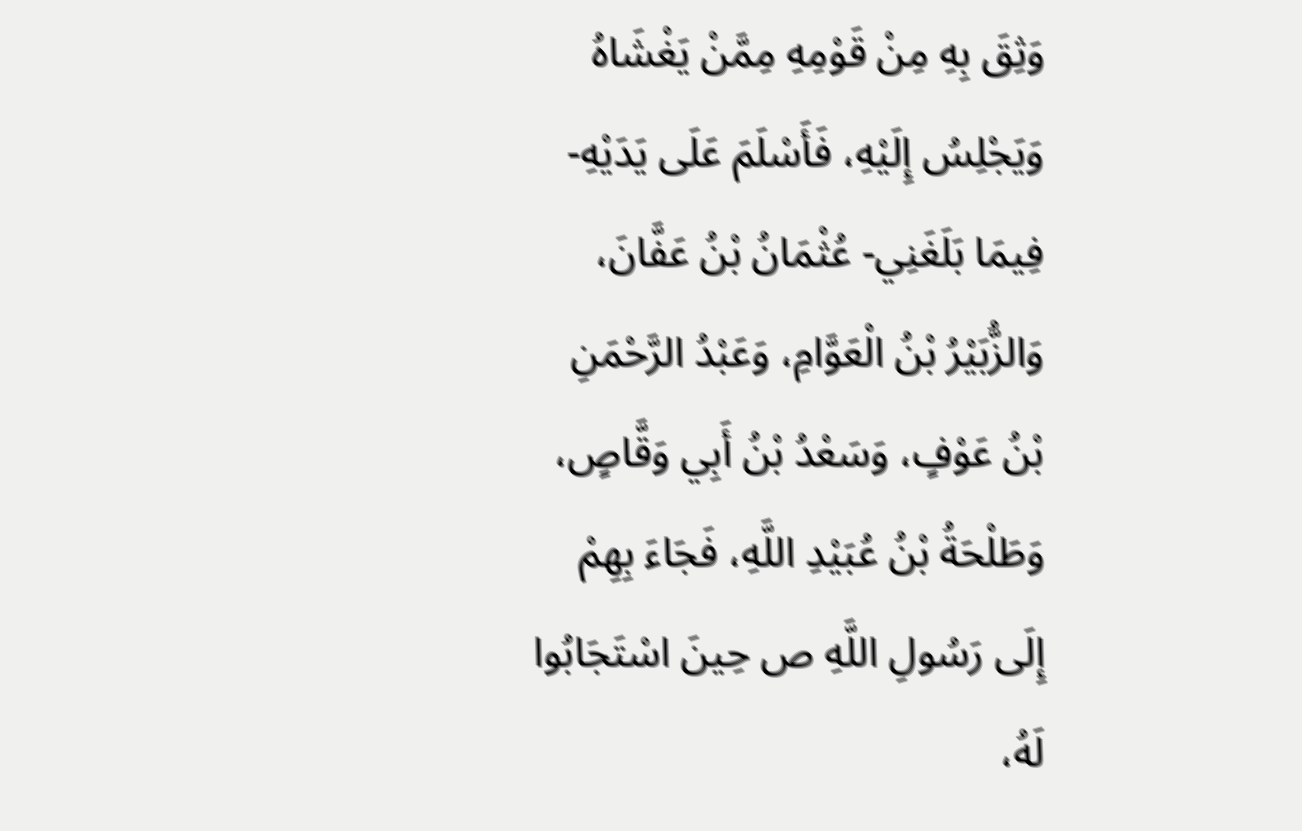وَثِقَ بِهِ مِنْ قَوْمِهِ مِمَّنْ يَغْشَاهُ وَيَجْلِسُ إِلَيْهِ، فَأَسْلَمَ عَلَى يَدَيْهِ- فِيمَا بَلَغَنِي- عُثْمَانُ بْنُ عَفَّانَ، وَالزُّبَيْرُ بْنُ الْعَوَّامِ، وَعَبْدُ الرَّحْمَنِ بْنُ عَوْفٍ، وَسَعْدُ بْنُ أَبِي وَقَّاصٍ، وَطَلْحَةُ بْنُ عُبَيْدِ اللَّهِ، فَجَاءَ بِهِمْ إِلَى رَسُولِ اللَّهِ ص حِينَ اسْتَجَابُوا لَهُ،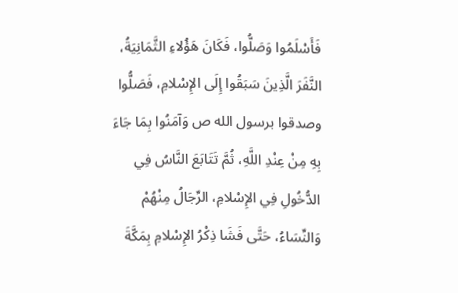فَأَسْلَمُوا وَصَلُّوا، فَكَانَ هَؤُلاءِ الثَّمَانِيَةُ، النَّفَرَ الَّذِينَ سَبَقُوا إِلَى الإِسْلامِ، فَصَلُّوا وصدقوا برسول الله ص وَآمَنُوا بِمَا جَاءَ بِهِ مِنْ عِنْدِ اللَّهِ، ثُمَّ تَتَابَعَ النَّاسُ فِي الدُّخُولِ فِي الإِسْلامِ، الرِّجَالُ مِنْهُمْ وَالنِّسَاءُ، حَتَّى فَشَا ذِكْرُ الإِسْلامِ بِمَكَّةَ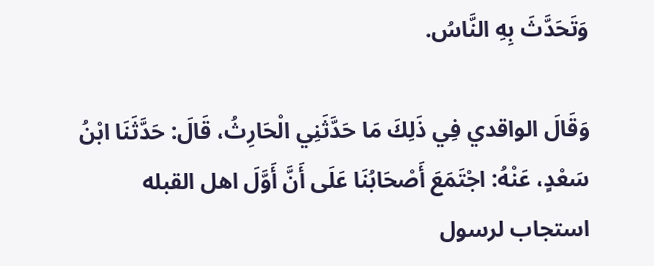وَتَحَدَّثَ بِهِ النَّاسُ.

وَقَالَ الواقدي فِي ذَلِكَ مَا حَدَّثَنِي الْحَارِثُ، قَالَ: حَدَّثَنَا ابْنُ سَعْدٍ، عَنْهُ: اجْتَمَعَ أَصْحَابُنَا عَلَى أَنَّ أَوَّلَ اهل القبله استجاب لرسول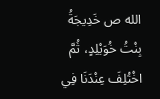الله ص خَدِيجَةُ بِنْتُ خُوَيْلِدٍ، ثُمَّ اخْتُلِفَ عِنْدَنَا فِي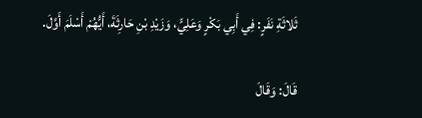ثَلاثَةِ نَفَرٍ: فِي أَبِي بَكْرٍ وَعَلِيٍّ، وَزَيْدِ بْنِ حَارِثَةَ، أَيُّهُمْ أَسْلَمَ أَوَّلَ.

قَالَ: وَقَالَ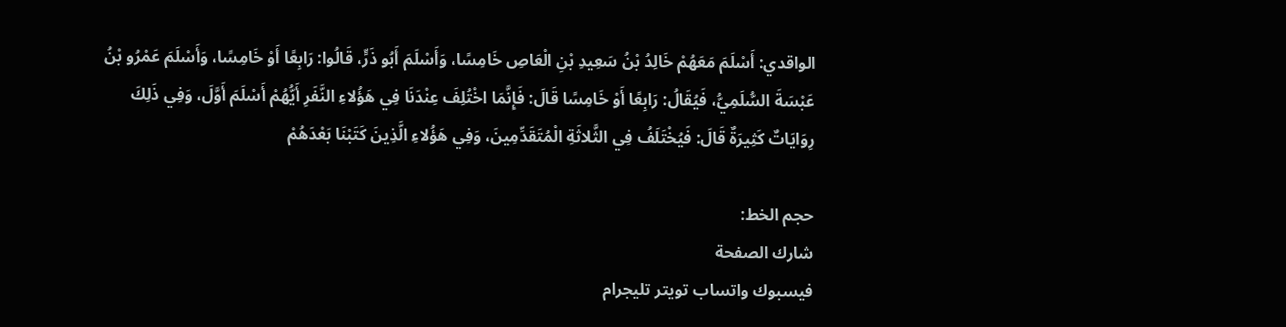الواقدي: أَسْلَمَ مَعَهُمْ خَالِدُ بْنُ سَعِيدِ بْنِ الْعَاصِ خَامِسًا، وَأَسْلَمَ أَبُو ذَرٍّ، قَالُوا: رَابِعًا أَوْ خَامِسًا، وَأَسْلَمَ عَمْرُو بْنُ عَبْسَةَ السُّلَمِيُّ، فَيُقَالُ: رَابِعًا أَوْ خَامِسًا قَالَ: فَإِنَّمَا اخْتُلِفَ عِنْدَنَا فِي هَؤُلاءِ النَّفَرِ أَيُّهُمْ أَسْلَمَ أَوَّلَ، وَفِي ذَلِكَ رِوَايَاتٌ كَثِيرَةٌ قَالَ: فَيُخْتَلَفُ فِي الثَّلاثَةِ الْمُتَقَدِّمِينَ، وَفِي هَؤُلاءِ الَّذِينَ كَتَبْنَا بَعْدَهُمْ

حجم الخط:
شارك الصفحة
فيسبوك واتساب تويتر تليجرام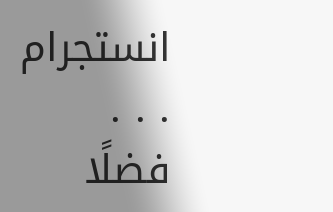انستجرام
. . .
فضلًا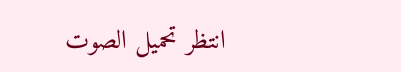انتظر تحميل الصوت